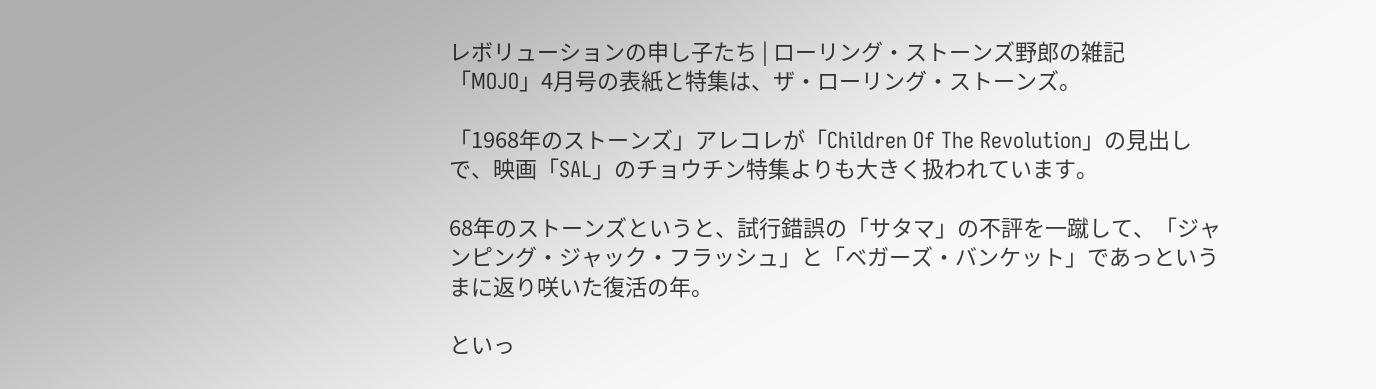レボリューションの申し子たち | ローリング・ストーンズ野郎の雑記
「MOJO」4月号の表紙と特集は、ザ・ローリング・ストーンズ。

「1968年のストーンズ」アレコレが「Children Of The Revolution」の見出しで、映画「SAL」のチョウチン特集よりも大きく扱われています。

68年のストーンズというと、試行錯誤の「サタマ」の不評を一蹴して、「ジャンピング・ジャック・フラッシュ」と「ベガーズ・バンケット」であっというまに返り咲いた復活の年。

といっ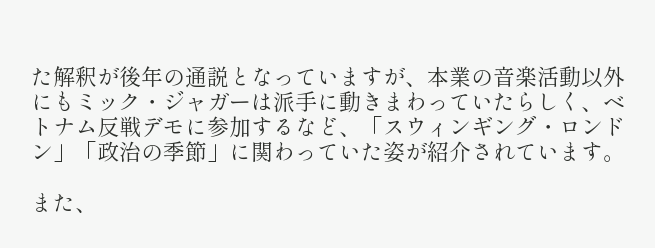た解釈が後年の通説となっていますが、本業の音楽活動以外にもミック・ジャガーは派手に動きまわっていたらしく、ベトナム反戦デモに参加するなど、「スウィンギング・ロンドン」「政治の季節」に関わっていた姿が紹介されています。

また、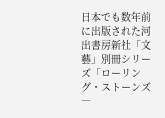日本でも数年前に出版された河出書房新社「文藝」別冊シリーズ「ローリング・ストーンズ―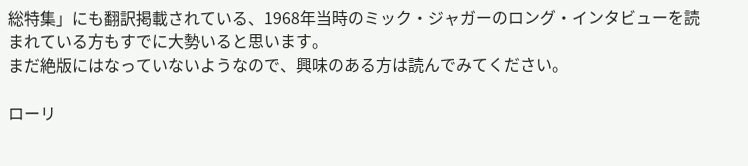総特集」にも翻訳掲載されている、1968年当時のミック・ジャガーのロング・インタビューを読まれている方もすでに大勢いると思います。
まだ絶版にはなっていないようなので、興味のある方は読んでみてください。

ローリ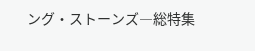ング・ストーンズ―総特集